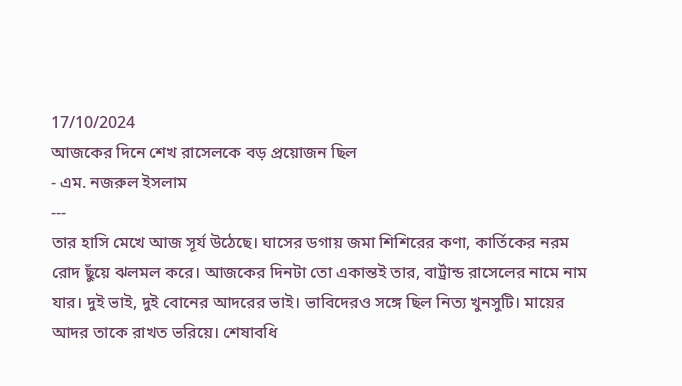17/10/2024
আজকের দিনে শেখ রাসেলকে বড় প্রয়োজন ছিল
- এম. নজরুল ইসলাম
---
তার হাসি মেখে আজ সূর্য উঠেছে। ঘাসের ডগায় জমা শিশিরের কণা, কার্তিকের নরম রোদ ছুঁয়ে ঝলমল করে। আজকের দিনটা তো একান্তই তার, বার্ট্রান্ড রাসেলের নামে নাম যার। দুই ভাই, দুই বোনের আদরের ভাই। ভাবিদেরও সঙ্গে ছিল নিত্য খুনসুটি। মায়ের আদর তাকে রাখত ভরিয়ে। শেষাবধি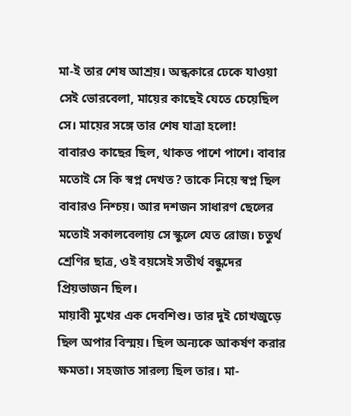মা-ই তার শেষ আশ্রয়। অন্ধকারে ঢেকে যাওয়া সেই ভোরবেলা, মায়ের কাছেই যেতে চেয়েছিল সে। মায়ের সঙ্গে তার শেষ যাত্রা হলো!
বাবারও কাছের ছিল, থাকত পাশে পাশে। বাবার মতোই সে কি স্বপ্ন দেখত? তাকে নিয়ে স্বপ্ন ছিল বাবারও নিশ্চয়। আর দশজন সাধারণ ছেলের মতোই সকালবেলায় সে স্কুলে যেত রোজ। চতুর্থ শ্রেণির ছাত্র, ওই বয়সেই সতীর্থ বন্ধুদের প্রিয়ভাজন ছিল।
মায়াবী মুখের এক দেবশিশু। তার দুই চোখজুড়ে ছিল অপার বিস্ময়। ছিল অন্যকে আকর্ষণ করার ক্ষমতা। সহজাত সারল্য ছিল তার। মা-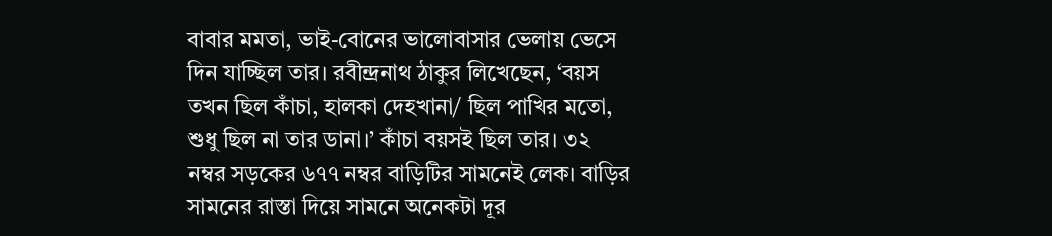বাবার মমতা, ভাই-বোনের ভালোবাসার ভেলায় ভেসে দিন যাচ্ছিল তার। রবীন্দ্রনাথ ঠাকুর লিখেছেন, ‘বয়স তখন ছিল কাঁচা, হালকা দেহখানা/ ছিল পাখির মতো, শুধু ছিল না তার ডানা।’ কাঁচা বয়সই ছিল তার। ৩২ নম্বর সড়কের ৬৭৭ নম্বর বাড়িটির সামনেই লেক। বাড়ির সামনের রাস্তা দিয়ে সামনে অনেকটা দূর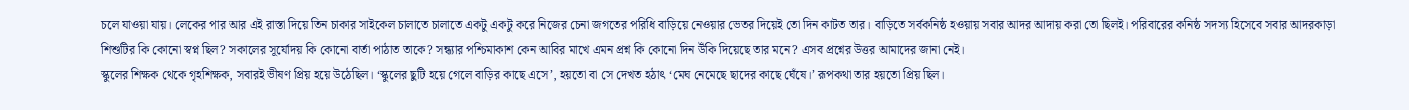চলে যাওয়া যায়। লেকের পার আর এই রাস্তা দিয়ে তিন চাকার সাইকেল চালাতে চালাতে একটু একটু করে নিজের চেনা জগতের পরিধি বাড়িয়ে নেওয়ার ভেতর দিয়েই তো দিন কাটত তার। বাড়িতে সর্বকনিষ্ঠ হওয়ায় সবার আদর আদায় করা তো ছিলই। পরিবারের কনিষ্ঠ সদস্য হিসেবে সবার আদরকাড়া শিশুটির কি কোনো স্বপ্ন ছিল? সকালের সূর্যোদয় কি কোনো বার্তা পাঠাত তাকে? সন্ধ্যার পশ্চিমাকাশ কেন আবির মাখে এমন প্রশ্ন কি কোনো দিন উঁকি দিয়েছে তার মনে? এসব প্রশ্নের উত্তর আমাদের জানা নেই।
স্কুলের শিক্ষক থেকে গৃহশিক্ষক, সবারই ভীষণ প্রিয় হয়ে উঠেছিল। ‘স্কুলের ছুটি হয়ে গেলে বাড়ির কাছে এসে’, হয়তো বা সে দেখত হঠাৎ ‘মেঘ নেমেছে ছাদের কাছে ঘেঁষে।’ রূপকথা তার হয়তো প্রিয় ছিল।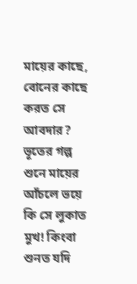মায়ের কাছে, বোনের কাছে করত সে আবদার? ভূতের গল্প শুনে মায়ের আঁচলে ভয়ে কি সে লুকাত মুখ! কিংবা শুনত যদি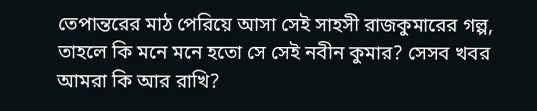তেপান্তরের মাঠ পেরিয়ে আসা সেই সাহসী রাজকুমারের গল্প, তাহলে কি মনে মনে হতো সে সেই নবীন কুমার? সেসব খবর আমরা কি আর রাখি?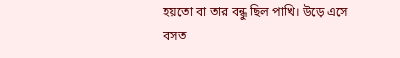হয়তো বা তার বন্ধু ছিল পাখি। উড়ে এসে বসত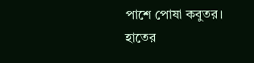পাশে পোষা কবুতর।
হাতের